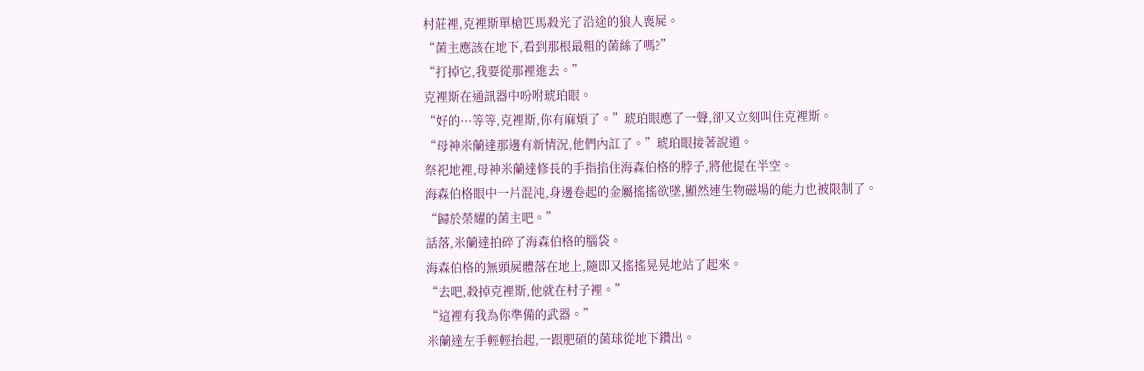村莊裡,克裡斯單槍匹馬殺光了沿途的狼人喪屍。
“菌主應該在地下,看到那根最粗的菌絲了嗎?”
“打掉它,我要從那裡進去。”
克裡斯在通訊器中吩咐琥珀眼。
“好的···等等,克裡斯,你有麻煩了。”琥珀眼應了一聲,卻又立刻叫住克裡斯。
“母神米蘭達那邊有新情況,他們內訌了。”琥珀眼接著說道。
祭祀地裡,母神米蘭達修長的手指掐住海森伯格的脖子,將他提在半空。
海森伯格眼中一片混沌,身邊卷起的金屬搖搖欲墜,顯然連生物磁場的能力也被限制了。
“歸於榮耀的菌主吧。”
話落,米蘭達拍碎了海森伯格的腦袋。
海森伯格的無頭屍體落在地上,隨即又搖搖晃晃地站了起來。
“去吧,殺掉克裡斯,他就在村子裡。”
“這裡有我為你準備的武器。”
米蘭達左手輕輕抬起,一跟肥碩的菌球從地下鑽出。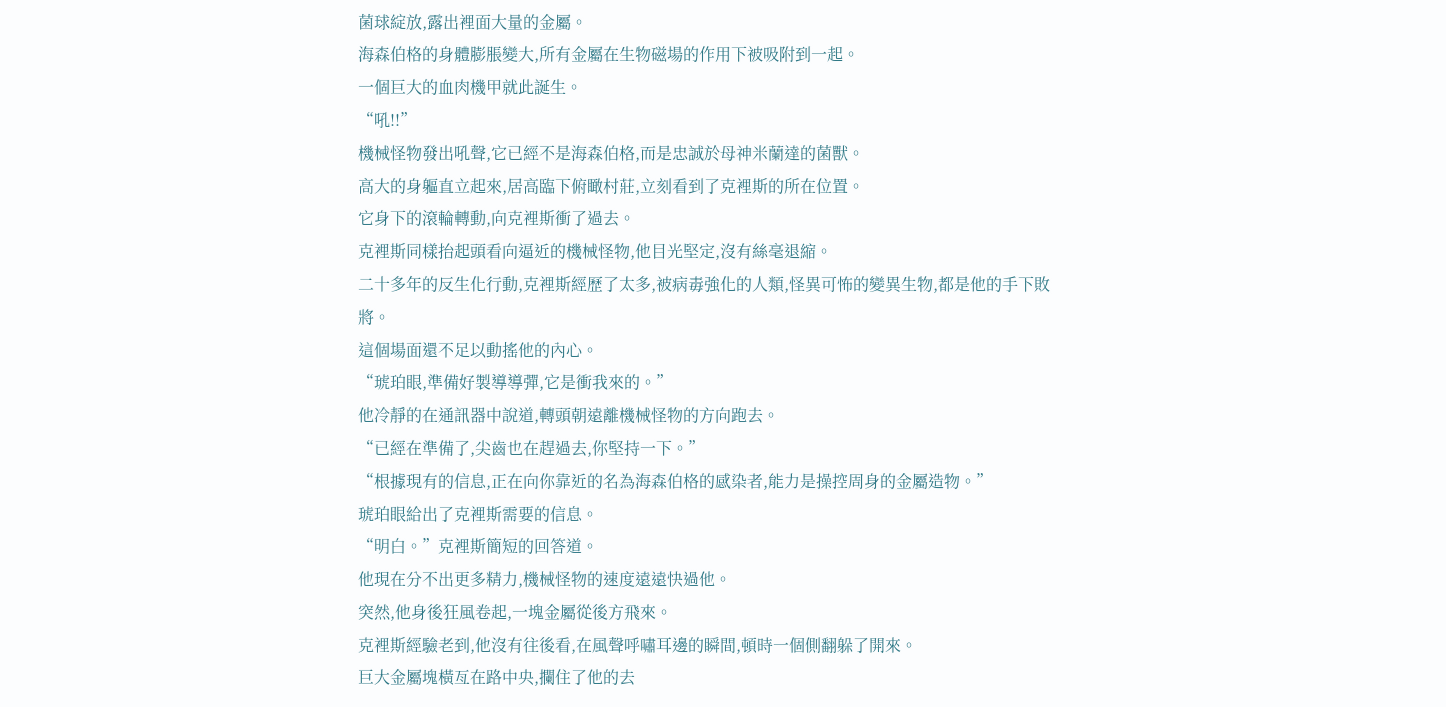菌球綻放,露出裡面大量的金屬。
海森伯格的身體膨脹變大,所有金屬在生物磁場的作用下被吸附到一起。
一個巨大的血肉機甲就此誕生。
“吼!!”
機械怪物發出吼聲,它已經不是海森伯格,而是忠誠於母神米蘭達的菌獸。
高大的身軀直立起來,居高臨下俯瞰村莊,立刻看到了克裡斯的所在位置。
它身下的滾輪轉動,向克裡斯衝了過去。
克裡斯同樣抬起頭看向逼近的機械怪物,他目光堅定,沒有絲毫退縮。
二十多年的反生化行動,克裡斯經歷了太多,被病毒強化的人類,怪異可怖的變異生物,都是他的手下敗將。
這個場面還不足以動搖他的內心。
“琥珀眼,準備好製導導彈,它是衝我來的。”
他冷靜的在通訊器中說道,轉頭朝遠離機械怪物的方向跑去。
“已經在準備了,尖齒也在趕過去,你堅持一下。”
“根據現有的信息,正在向你靠近的名為海森伯格的感染者,能力是操控周身的金屬造物。”
琥珀眼給出了克裡斯需要的信息。
“明白。”克裡斯簡短的回答道。
他現在分不出更多精力,機械怪物的速度遠遠快過他。
突然,他身後狂風卷起,一塊金屬從後方飛來。
克裡斯經驗老到,他沒有往後看,在風聲呼嘯耳邊的瞬間,頓時一個側翻躲了開來。
巨大金屬塊橫亙在路中央,攔住了他的去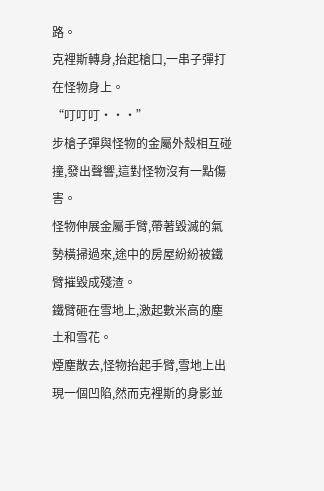路。
克裡斯轉身,抬起槍口,一串子彈打在怪物身上。
“叮叮叮···”
步槍子彈與怪物的金屬外殼相互碰撞,發出聲響,這對怪物沒有一點傷害。
怪物伸展金屬手臂,帶著毀滅的氣勢橫掃過來,途中的房屋紛紛被鐵臂摧毀成殘渣。
鐵臂砸在雪地上,激起數米高的塵土和雪花。
煙塵散去,怪物抬起手臂,雪地上出現一個凹陷,然而克裡斯的身影並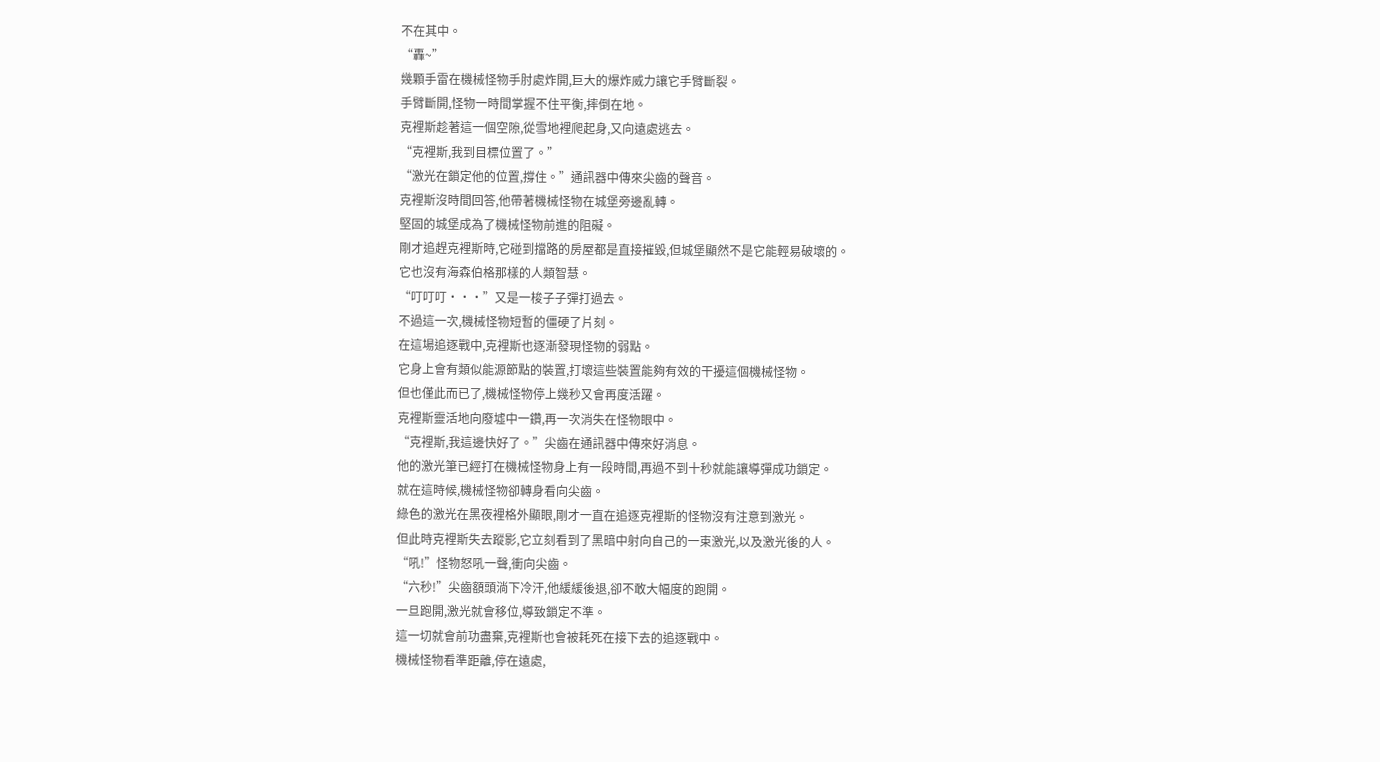不在其中。
“轟~”
幾顆手雷在機械怪物手肘處炸開,巨大的爆炸威力讓它手臂斷裂。
手臂斷開,怪物一時間掌握不住平衡,摔倒在地。
克裡斯趁著這一個空隙,從雪地裡爬起身,又向遠處逃去。
“克裡斯,我到目標位置了。”
“激光在鎖定他的位置,撐住。”通訊器中傳來尖齒的聲音。
克裡斯沒時間回答,他帶著機械怪物在城堡旁邊亂轉。
堅固的城堡成為了機械怪物前進的阻礙。
剛才追趕克裡斯時,它碰到擋路的房屋都是直接摧毀,但城堡顯然不是它能輕易破壞的。
它也沒有海森伯格那樣的人類智慧。
“叮叮叮···”又是一梭子子彈打過去。
不過這一次,機械怪物短暫的僵硬了片刻。
在這場追逐戰中,克裡斯也逐漸發現怪物的弱點。
它身上會有類似能源節點的裝置,打壞這些裝置能夠有效的干擾這個機械怪物。
但也僅此而已了,機械怪物停上幾秒又會再度活躍。
克裡斯靈活地向廢墟中一鑽,再一次消失在怪物眼中。
“克裡斯,我這邊快好了。”尖齒在通訊器中傳來好消息。
他的激光筆已經打在機械怪物身上有一段時間,再過不到十秒就能讓導彈成功鎖定。
就在這時候,機械怪物卻轉身看向尖齒。
綠色的激光在黑夜裡格外顯眼,剛才一直在追逐克裡斯的怪物沒有注意到激光。
但此時克裡斯失去蹤影,它立刻看到了黑暗中射向自己的一束激光,以及激光後的人。
“吼!”怪物怒吼一聲,衝向尖齒。
“六秒!”尖齒額頭淌下冷汗,他緩緩後退,卻不敢大幅度的跑開。
一旦跑開,激光就會移位,導致鎖定不準。
這一切就會前功盡棄,克裡斯也會被耗死在接下去的追逐戰中。
機械怪物看準距離,停在遠處,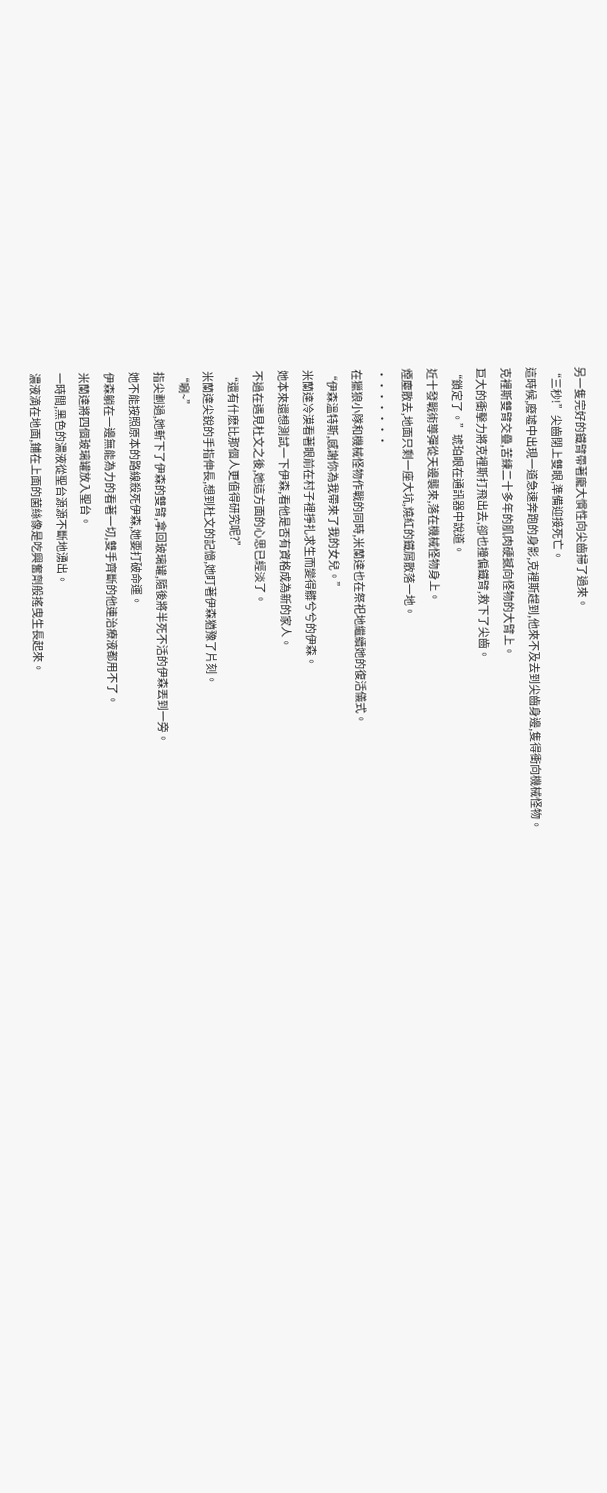另一隻完好的鐵臂帶著龐大慣性向尖齒掃了過來。
“三秒!”尖齒閉上雙眼,準備迎接死亡。
這時候,廢墟中出現一道急速奔跑的身影,克裡斯趕到,他來不及去到尖齒身邊,隻得衝向機械怪物。
克裡斯雙臂交疊,苦練二十多年的肌肉硬撼向怪物的大臂上。
巨大的衝擊力將克裡斯打飛出去,卻也撞偏鐵臂,救下了尖齒。
“鎖定了。”琥珀眼在通訊器中說道。
近十發戰術導彈從天邊襲來,落在機械怪物身上。
煙塵散去,地面只剩一座大坑,燒紅的鐵屑散落一地。
·······
在獵狼小隊和機械怪物作戰的同時,米蘭達也在祭祀地繼續她的復活儀式。
“伊森溫特斯,感謝你為我帶來了我的女兒。”
米蘭達冷漠看著眼前在村子裡掙扎求生而變得髒兮兮的伊森。
她本來還想測試一下伊森,看他是否有資格成為新的家人。
不過在遇見杜文之後,她這方面的心思已經淡了。
“還有什麽比那個人更值得研究呢?”
米蘭達尖銳的手指伸長,想到杜文的記憶,她盯著伊森猶豫了片刻。
“唰~”
指尖劃過,她斬下了伊森的雙臂,拿回玻璃罐,隨後將半死不活的伊森丟到一旁。
她不能按照原本的路線殺死伊森,她要打破命運。
伊森躺在一邊無能為力的看著一切,雙手齊斷的他連治療液都用不了。
米蘭達將四個玻璃罐放入聖台。
一時間,黑色的濃液從聖台源源不斷地湧出。
濃液滴在地面,鋪在上面的菌絲像是吃興奮劑般搖曳生長起來。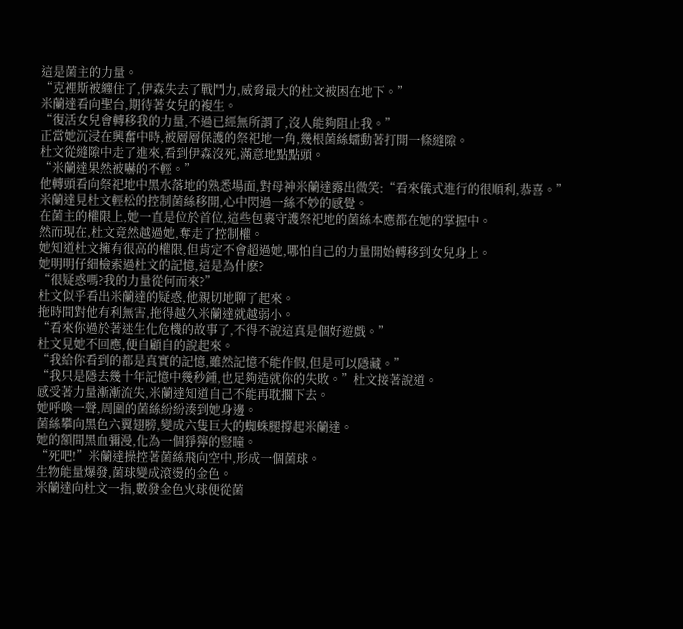這是菌主的力量。
“克裡斯被纏住了,伊森失去了戰鬥力,威脅最大的杜文被困在地下。”
米蘭達看向聖台,期待著女兒的複生。
“復活女兒會轉移我的力量,不過已經無所謂了,沒人能夠阻止我。”
正當她沉浸在興奮中時,被層層保護的祭祀地一角,幾根菌絲蠕動著打開一條縫隙。
杜文從縫隙中走了進來,看到伊森沒死,滿意地點點頭。
“米蘭達果然被嚇的不輕。”
他轉頭看向祭祀地中黑水落地的熟悉場面,對母神米蘭達露出微笑:“看來儀式進行的很順利,恭喜。”
米蘭達見杜文輕松的控制菌絲移開,心中閃過一絲不妙的感覺。
在菌主的權限上,她一直是位於首位,這些包裹守護祭祀地的菌絲本應都在她的掌握中。
然而現在,杜文竟然越過她,奪走了控制權。
她知道杜文擁有很高的權限,但肯定不會超過她,哪怕自己的力量開始轉移到女兒身上。
她明明仔細檢索過杜文的記憶,這是為什麽?
“很疑惑嗎?我的力量從何而來?”
杜文似乎看出米蘭達的疑惑,他親切地聊了起來。
拖時間對他有利無害,拖得越久米蘭達就越弱小。
“看來你過於著迷生化危機的故事了,不得不說這真是個好遊戲。”
杜文見她不回應,便自顧自的說起來。
“我給你看到的都是真實的記憶,雖然記憶不能作假,但是可以隱藏。”
“我只是隱去幾十年記憶中幾秒鍾,也足夠造就你的失敗。”杜文接著說道。
感受著力量漸漸流失,米蘭達知道自己不能再耽擱下去。
她呼喚一聲,周圍的菌絲紛紛湊到她身邊。
菌絲攀向黑色六翼翅膀,變成六隻巨大的蜘蛛腿撐起米蘭達。
她的額間黑血彌漫,化為一個猙獰的豎瞳。
“死吧!”米蘭達操控著菌絲飛向空中,形成一個菌球。
生物能量爆發,菌球變成滾燙的金色。
米蘭達向杜文一指,數發金色火球便從菌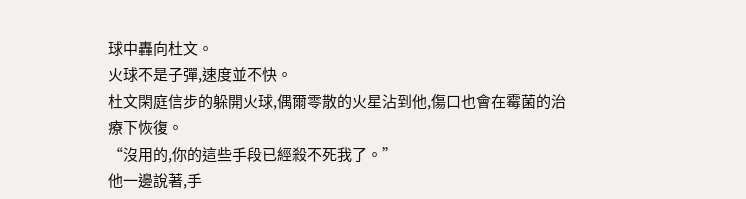球中轟向杜文。
火球不是子彈,速度並不快。
杜文閑庭信步的躲開火球,偶爾零散的火星沾到他,傷口也會在霉菌的治療下恢復。
“沒用的,你的這些手段已經殺不死我了。”
他一邊說著,手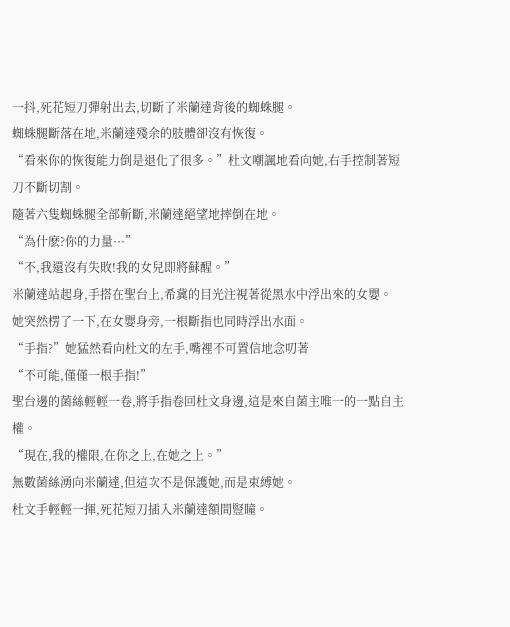一抖,死花短刀彈射出去,切斷了米蘭達背後的蜘蛛腿。
蜘蛛腿斷落在地,米蘭達殘余的肢體卻沒有恢復。
“看來你的恢復能力倒是退化了很多。”杜文嘲諷地看向她,右手控制著短刀不斷切割。
隨著六隻蜘蛛腿全部斬斷,米蘭達絕望地摔倒在地。
“為什麽?你的力量···”
“不,我還沒有失敗!我的女兒即將蘇醒。”
米蘭達站起身,手搭在聖台上,希冀的目光注視著從黑水中浮出來的女嬰。
她突然楞了一下,在女嬰身旁,一根斷指也同時浮出水面。
“手指?”她猛然看向杜文的左手,嘴裡不可置信地念叨著
“不可能,僅僅一根手指!”
聖台邊的菌絲輕輕一卷,將手指卷回杜文身邊,這是來自菌主唯一的一點自主權。
“現在,我的權限,在你之上,在她之上。”
無數菌絲湧向米蘭達,但這次不是保護她,而是束縛她。
杜文手輕輕一揮,死花短刀插入米蘭達額間豎瞳。